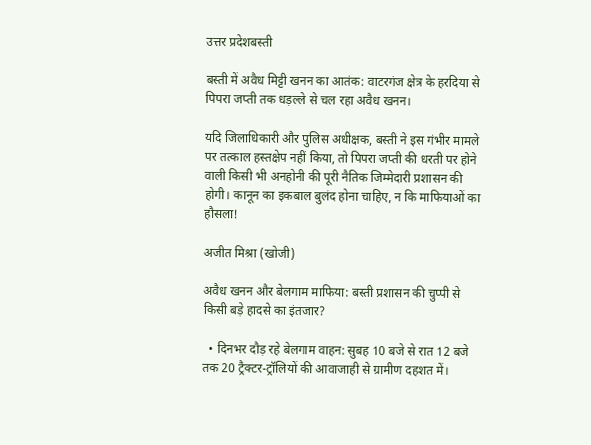उत्तर प्रदेशबस्ती

बस्ती में अवैध मिट्टी खनन का आतंक: वाटरगंज क्षेत्र के हरदिया से पिपरा जप्ती तक धड़ल्ले से चल रहा अवैध खनन।

यदि जिलाधिकारी और पुलिस अधीक्षक, बस्ती ने इस गंभीर मामले पर तत्काल हस्तक्षेप नहीं किया, तो पिपरा जप्ती की धरती पर होने वाली किसी भी अनहोनी की पूरी नैतिक जिम्मेदारी प्रशासन की होगी। कानून का इकबाल बुलंद होना चाहिए, न कि माफियाओं का हौसला!

अजीत मिश्रा (खोजी)

अवैध खनन और बेलगाम माफिया: बस्ती प्रशासन की चुप्पी से किसी बड़े हादसे का इंतजार?

  • दिनभर दौड़ रहे बेलगाम वाहन: सुबह 10 बजे से रात 12 बजे तक 20 ट्रैक्टर-ट्रॉलियों की आवाजाही से ग्रामीण दहशत में।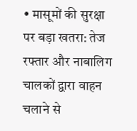• मासूमों की सुरक्षा पर बड़ा खतरा: तेज रफ्तार और नाबालिग चालकों द्वारा वाहन चलाने से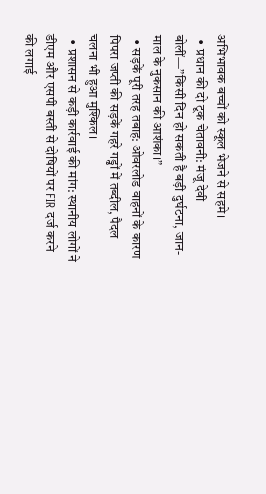अभिभावक बच्चों को स्कूल भेजने से सहमे।
  • प्रधान की दो टूक चेतावनी: मंजू देवी बोलीं—”किसी दिन हो सकती है बड़ी दुर्घटना, जान-माल के नुकसान की आशंका।”
  • सड़कें पूरी तरह तबाह: ओवरलोड वाहनों के कारण पिपरा जप्ती की सड़कें गहरे गड्ढों में तब्दील, पैदल चलना भी हुआ मुश्किल।
  • प्रशासन से कड़ी कार्रवाई की मांग: स्थानीय लोगों ने डीएम और एसपी बस्ती से दोषियों पर FIR दर्ज करने की लगाई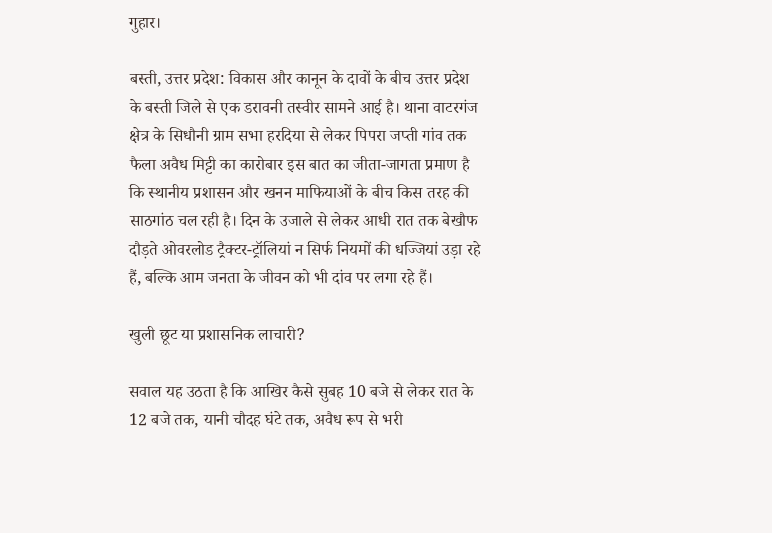गुहार।

बस्ती, उत्तर प्रदेश: विकास और कानून के दावों के बीच उत्तर प्रदेश के बस्ती जिले से एक डरावनी तस्वीर सामने आई है। थाना वाटरगंज क्षेत्र के सिधौनी ग्राम सभा हरदिया से लेकर पिपरा जप्ती गांव तक फैला अवैध मिट्टी का कारोबार इस बात का जीता-जागता प्रमाण है कि स्थानीय प्रशासन और खनन माफियाओं के बीच किस तरह की साठगांठ चल रही है। दिन के उजाले से लेकर आधी रात तक बेखौफ दौड़ते ओवरलोड ट्रैक्टर-ट्रॉलियां न सिर्फ नियमों की धज्जियां उड़ा रहे हैं, बल्कि आम जनता के जीवन को भी दांव पर लगा रहे हैं।

खुली छूट या प्रशासनिक लाचारी?

सवाल यह उठता है कि आखिर कैसे सुबह 10 बजे से लेकर रात के 12 बजे तक, यानी चौदह घंटे तक, अवैध रूप से भरी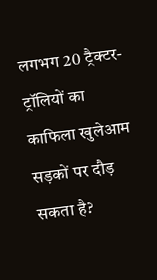लगभग 20 ट्रैक्टर-ट्रॉलियों का काफिला खुलेआम सड़कों पर दौड़ सकता है?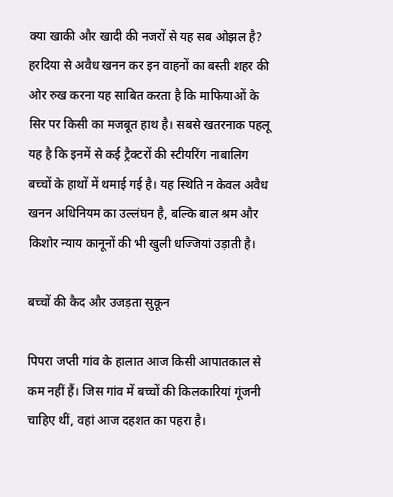क्या खाकी और खादी की नजरों से यह सब ओझल है? हरदिया से अवैध खनन कर इन वाहनों का बस्ती शहर की ओर रुख करना यह साबित करता है कि माफियाओं के सिर पर किसी का मजबूत हाथ है। सबसे खतरनाक पहलू यह है कि इनमें से कई ट्रैक्टरों की स्टीयरिंग नाबालिग बच्चों के हाथों में थमाई गई है। यह स्थिति न केवल अवैध खनन अधिनियम का उल्लंघन है, बल्कि बाल श्रम और किशोर न्याय कानूनों की भी खुली धज्जियां उड़ाती है।

बच्चों की कैद और उजड़ता सुकून

पिपरा जप्ती गांव के हालात आज किसी आपातकाल से कम नहीं हैं। जिस गांव में बच्चों की किलकारियां गूंजनी चाहिए थीं, वहां आज दहशत का पहरा है।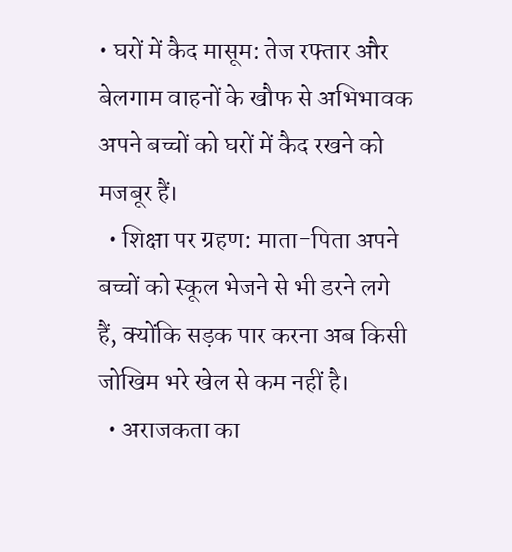• घरों में कैद मासूम: तेज रफ्तार और बेलगाम वाहनों के खौफ से अभिभावक अपने बच्चों को घरों में कैद रखने को मजबूर हैं।
  • शिक्षा पर ग्रहण: माता-पिता अपने बच्चों को स्कूल भेजने से भी डरने लगे हैं, क्योंकि सड़क पार करना अब किसी जोखिम भरे खेल से कम नहीं है।
  • अराजकता का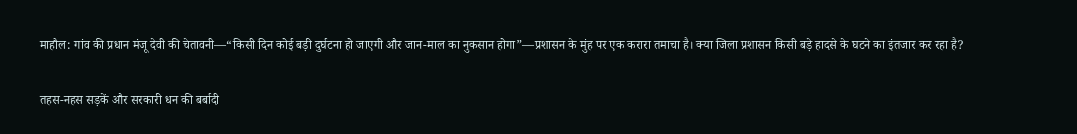माहौल: गांव की प्रधान मंजू देवी की चेतावनी—“किसी दिन कोई बड़ी दुर्घटना हो जाएगी और जान-माल का नुकसान होगा”—प्रशासन के मुंह पर एक करारा तमाचा है। क्या जिला प्रशासन किसी बड़े हादसे के घटने का इंतजार कर रहा है?

तहस-नहस सड़कें और सरकारी धन की बर्बादी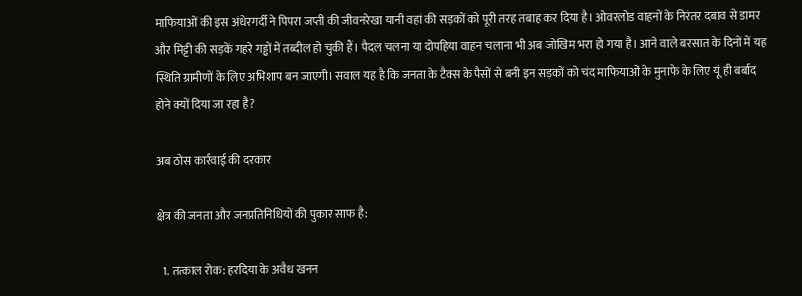माफियाओं की इस अंधेरगर्दी ने पिपरा जप्ती की जीवनरेखा यानी वहां की सड़कों को पूरी तरह तबाह कर दिया है। ओवरलोड वाहनों के निरंतर दबाव से डामर और मिट्टी की सड़कें गहरे गड्ढों में तब्दील हो चुकी हैं। पैदल चलना या दोपहिया वाहन चलाना भी अब जोखिम भरा हो गया है। आने वाले बरसात के दिनों में यह स्थिति ग्रामीणों के लिए अभिशाप बन जाएगी। सवाल यह है कि जनता के टैक्स के पैसों से बनी इन सड़कों को चंद माफियाओं के मुनाफे के लिए यूं ही बर्बाद होने क्यों दिया जा रहा है?

अब ठोस कार्रवाई की दरकार

क्षेत्र की जनता और जनप्रतिनिधियों की पुकार साफ है:

  1. तत्काल रोक: हरदिया के अवैध खनन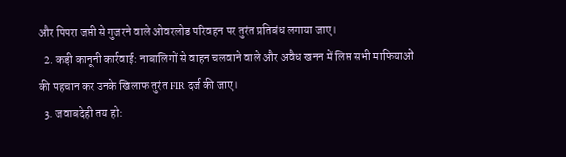और पिपरा जप्ती से गुजरने वाले ओवरलोड परिवहन पर तुरंत प्रतिबंध लगाया जाए।
  2. कड़ी कानूनी कार्रवाई: नाबालिगों से वाहन चलवाने वाले और अवैध खनन में लिप्त सभी माफियाओं की पहचान कर उनके खिलाफ तुरंत FIR दर्ज की जाए।
  3. जवाबदेही तय हो: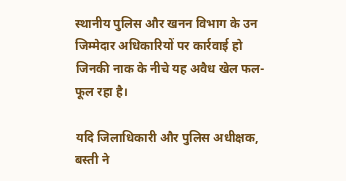स्थानीय पुलिस और खनन विभाग के उन जिम्मेदार अधिकारियों पर कार्रवाई हो जिनकी नाक के नीचे यह अवैध खेल फल-फूल रहा है।

यदि जिलाधिकारी और पुलिस अधीक्षक, बस्ती ने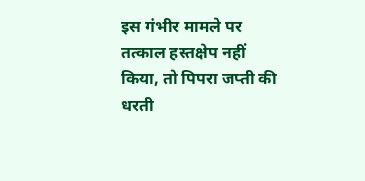इस गंभीर मामले पर तत्काल हस्तक्षेप नहीं किया, तो पिपरा जप्ती की धरती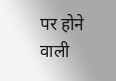पर होने वाली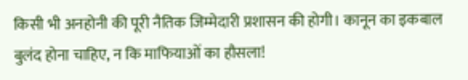किसी भी अनहोनी की पूरी नैतिक जिम्मेदारी प्रशासन की होगी। कानून का इकबाल बुलंद होना चाहिए, न कि माफियाओं का हौसला!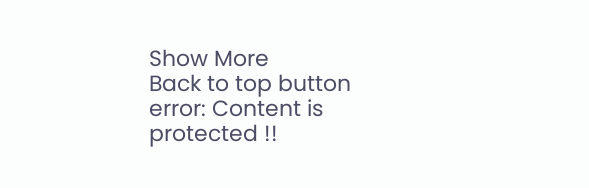Show More
Back to top button
error: Content is protected !!